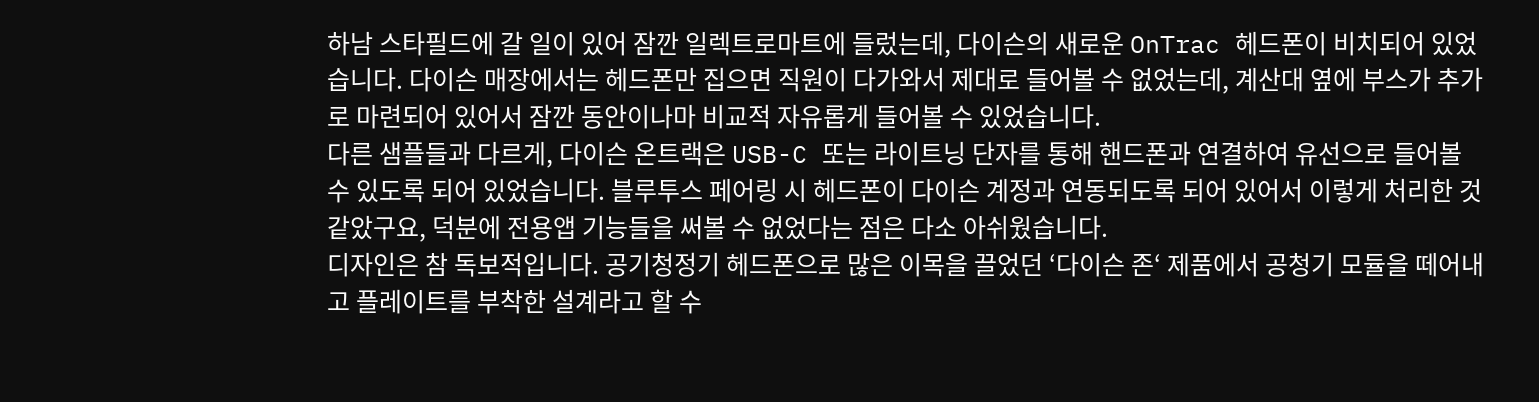하남 스타필드에 갈 일이 있어 잠깐 일렉트로마트에 들렀는데, 다이슨의 새로운 OnTrac 헤드폰이 비치되어 있었습니다. 다이슨 매장에서는 헤드폰만 집으면 직원이 다가와서 제대로 들어볼 수 없었는데, 계산대 옆에 부스가 추가로 마련되어 있어서 잠깐 동안이나마 비교적 자유롭게 들어볼 수 있었습니다.
다른 샘플들과 다르게, 다이슨 온트랙은 USB-C 또는 라이트닝 단자를 통해 핸드폰과 연결하여 유선으로 들어볼 수 있도록 되어 있었습니다. 블루투스 페어링 시 헤드폰이 다이슨 계정과 연동되도록 되어 있어서 이렇게 처리한 것 같았구요, 덕분에 전용앱 기능들을 써볼 수 없었다는 점은 다소 아쉬웠습니다.
디자인은 참 독보적입니다. 공기청정기 헤드폰으로 많은 이목을 끌었던 ‘다이슨 존‘ 제품에서 공청기 모듈을 떼어내고 플레이트를 부착한 설계라고 할 수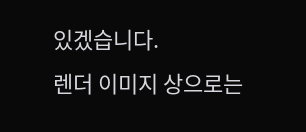있겠습니다.
렌더 이미지 상으로는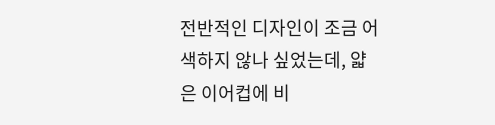전반적인 디자인이 조금 어색하지 않나 싶었는데, 얇은 이어컵에 비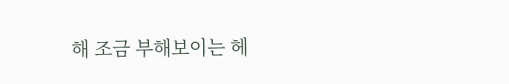해 조금 부해보이는 헤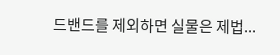드밴드를 제외하면 실물은 제법...